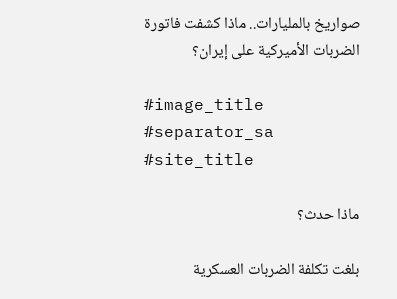صواريخ بالمليارات.. ماذا كشفت فاتورة الضربات الأميركية على إيران؟

#image_title #separator_sa #site_title

ماذا حدث؟

بلغت تكلفة الضربات العسكرية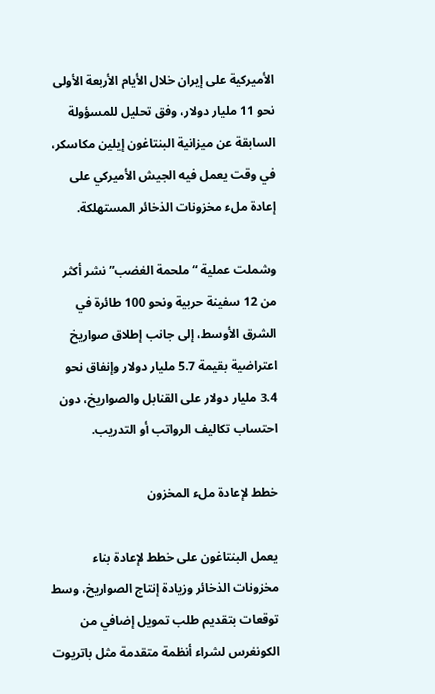الأميركية على إيران خلال الأيام الأربعة الأولى نحو 11 مليار دولار، وفق تحليل للمسؤولة السابقة عن ميزانية البنتاغون إيلين مكاسكر، في وقت يعمل فيه الجيش الأميركي على إعادة ملء مخزونات الذخائر المستهلكة.

وشملت عملية “ملحمة الغضب” نشر أكثر من 12 سفينة حربية ونحو 100 طائرة في الشرق الأوسط، إلى جانب إطلاق صواريخ اعتراضية بقيمة 5.7 مليار دولار وإنفاق نحو 3.4 مليار دولار على القنابل والصواريخ، دون احتساب تكاليف الرواتب أو التدريب.

خطط لإعادة ملء المخزون

يعمل البنتاغون على خطط لإعادة بناء مخزونات الذخائر وزيادة إنتاج الصواريخ، وسط توقعات بتقديم طلب تمويل إضافي من الكونغرس لشراء أنظمة متقدمة مثل باتريوت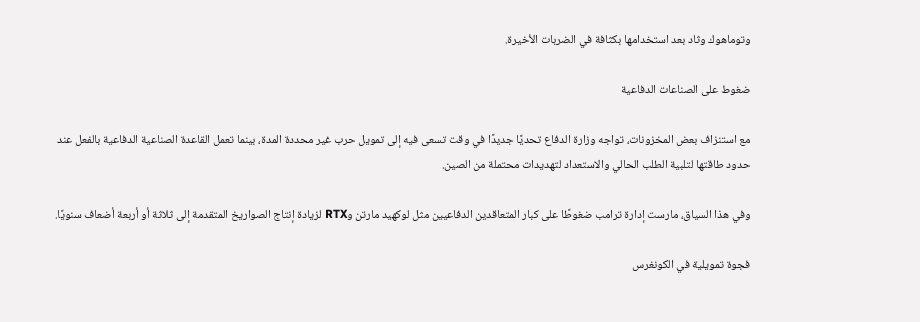وتوماهوك وثاد بعد استخدامها بكثافة في الضربات الأخيرة.

ضغوط على الصناعات الدفاعية

مع استنزاف بعض المخزونات، تواجه وزارة الدفاع تحديًا جديدًا في وقت تسعى فيه إلى تمويل حرب غير محددة المدة، بينما تعمل القاعدة الصناعية الدفاعية بالفعل عند حدود طاقتها لتلبية الطلب الحالي والاستعداد لتهديدات محتملة من الصين.

وفي هذا السياق، مارست إدارة ترامب ضغوطًا على كبار المتعاقدين الدفاعيين مثل لوكهيد مارتن وRTX لزيادة إنتاج الصواريخ المتقدمة إلى ثلاثة أو أربعة أضعاف سنويًا.

فجوة تمويلية في الكونغرس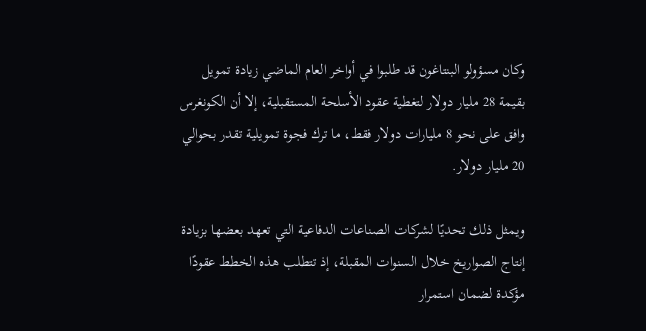وكان مسؤولو البنتاغون قد طلبوا في أواخر العام الماضي زيادة تمويل بقيمة 28 مليار دولار لتغطية عقود الأسلحة المستقبلية، إلا أن الكونغرس وافق على نحو 8 مليارات دولار فقط، ما ترك فجوة تمويلية تقدر بحوالي 20 مليار دولار.

ويمثل ذلك تحديًا لشركات الصناعات الدفاعية التي تعهد بعضها بزيادة إنتاج الصواريخ خلال السنوات المقبلة، إذ تتطلب هذه الخطط عقودًا مؤكدة لضمان استمرار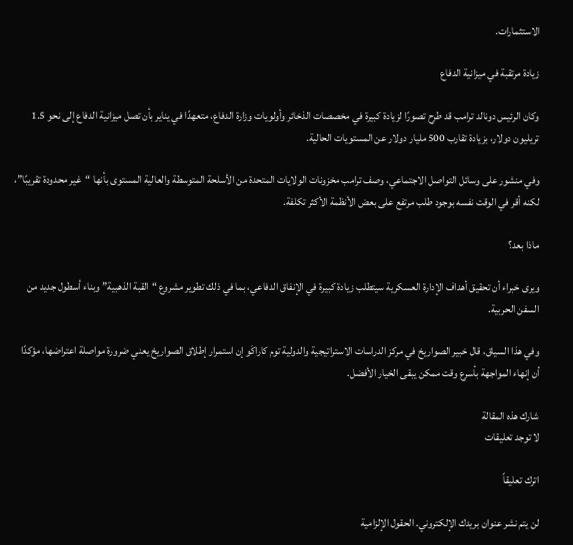الاستثمارات.

زيادة مرتقبة في ميزانية الدفاع

وكان الرئيس دونالد ترامب قد طرح تصورًا لزيادة كبيرة في مخصصات الذخائر وأولويات وزارة الدفاع، متعهدًا في يناير بأن تصل ميزانية الدفاع إلى نحو 1.5 تريليون دولار، بزيادة تقارب 500 مليار دولار عن المستويات الحالية.

وفي منشور على وسائل التواصل الاجتماعي، وصف ترامب مخزونات الولايات المتحدة من الأسلحة المتوسطة والعالية المستوى بأنها “غير محدودة تقريبًا”، لكنه أقر في الوقت نفسه بوجود طلب مرتفع على بعض الأنظمة الأكثر تكلفة.

ماذا بعد؟

ويرى خبراء أن تحقيق أهداف الإدارة العسكرية سيتطلب زيادة كبيرة في الإنفاق الدفاعي، بما في ذلك تطوير مشروع “القبة الذهبية” وبناء أسطول جديد من السفن الحربية.

وفي هذا السياق، قال خبير الصواريخ في مركز الدراسات الاستراتيجية والدولية توم كاراكَو إن استمرار إطلاق الصواريخ يعني ضرورة مواصلة اعتراضها، مؤكدًا أن إنهاء المواجهة بأسرع وقت ممكن يبقى الخيار الأفضل.

شارك هذه المقالة
لا توجد تعليقات

اترك تعليقاً

لن يتم نشر عنوان بريدك الإلكتروني. الحقول الإلزامية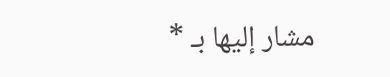مشار إليها بـ *